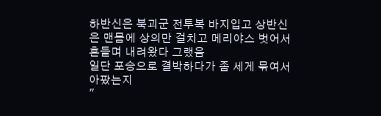하반신은 북괴군 전투복 바지입고 상반신은 맨몸에 상의만 걸치고 메리야스 벗어서 흔들며 내려왔다 그랬음
일단 포승으로 결박하다가 좀 세게 묶여서 아팠는지
"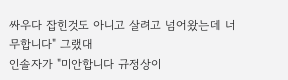싸우다 잡힌것도 아니고 살려고 넘어왔는데 너무합니다" 그랬대
인솔자가 "미안합니다 규정상이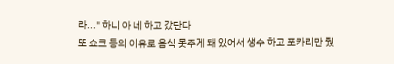라..." 하니 아 네 하고 갔단다
또 쇼크 등의 이유로 음식 못주게 돼 있어서 생수 하고 포카리만 줬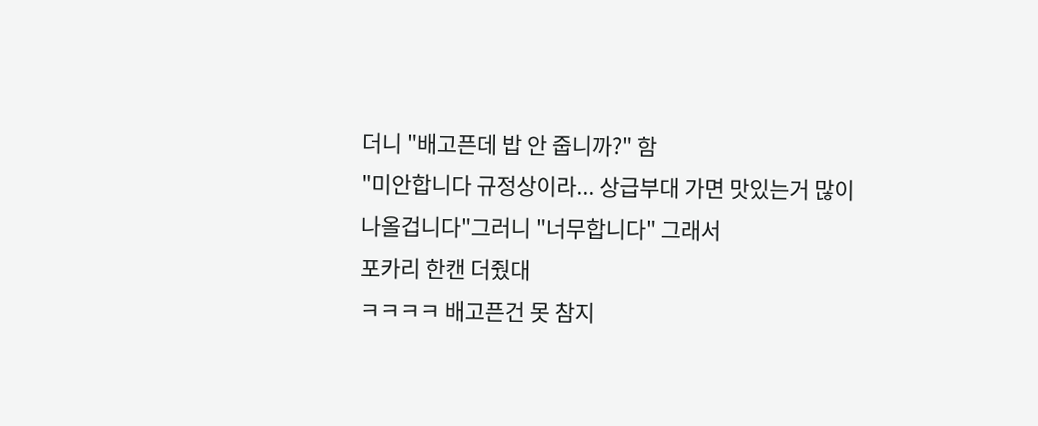더니 "배고픈데 밥 안 줍니까?" 함
"미안합니다 규정상이라... 상급부대 가면 맛있는거 많이 나올겁니다"그러니 "너무합니다" 그래서
포카리 한캔 더줬대
ㅋㅋㅋㅋ 배고픈건 못 참지